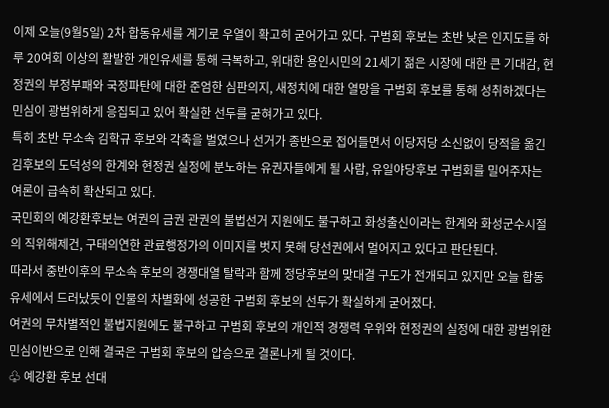이제 오늘(9월5일) 2차 합동유세를 계기로 우열이 확고히 굳어가고 있다. 구범회 후보는 초반 낮은 인지도를 하루 20여회 이상의 활발한 개인유세를 통해 극복하고, 위대한 용인시민의 21세기 젊은 시장에 대한 큰 기대감, 현정권의 부정부패와 국정파탄에 대한 준엄한 심판의지, 새정치에 대한 열망을 구범회 후보를 통해 성취하겠다는 민심이 광범위하게 응집되고 있어 확실한 선두를 굳혀가고 있다.
특히 초반 무소속 김학규 후보와 각축을 벌였으나 선거가 종반으로 접어들면서 이당저당 소신없이 당적을 옮긴 김후보의 도덕성의 한계와 현정권 실정에 분노하는 유권자들에게 될 사람, 유일야당후보 구범회를 밀어주자는 여론이 급속히 확산되고 있다.
국민회의 예강환후보는 여권의 금권 관권의 불법선거 지원에도 불구하고 화성출신이라는 한계와 화성군수시절의 직위해제건, 구태의연한 관료행정가의 이미지를 벗지 못해 당선권에서 멀어지고 있다고 판단된다.
따라서 중반이후의 무소속 후보의 경쟁대열 탈락과 함께 정당후보의 맞대결 구도가 전개되고 있지만 오늘 합동유세에서 드러났듯이 인물의 차별화에 성공한 구범회 후보의 선두가 확실하게 굳어졌다.
여권의 무차별적인 불법지원에도 불구하고 구범회 후보의 개인적 경쟁력 우위와 현정권의 실정에 대한 광범위한 민심이반으로 인해 결국은 구범회 후보의 압승으로 결론나게 될 것이다.
♧ 예강환 후보 선대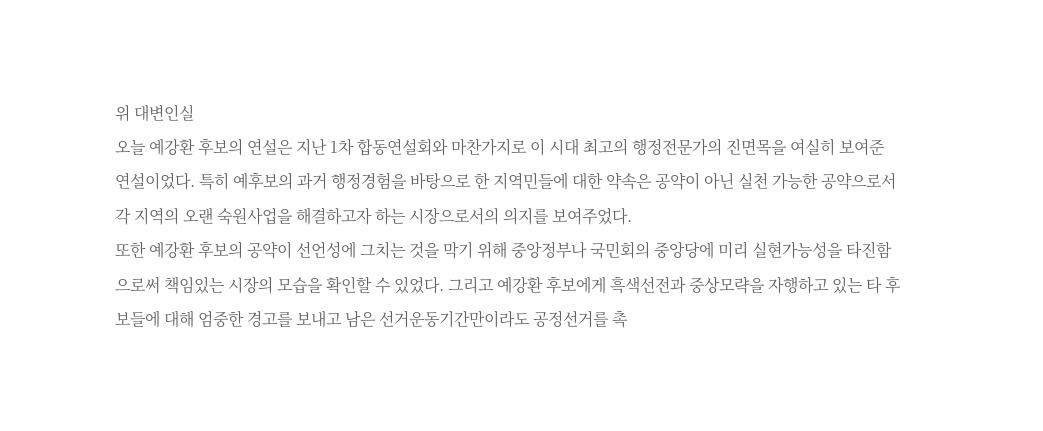위 대변인실
오늘 예강환 후보의 연설은 지난 1차 합동연설회와 마찬가지로 이 시대 최고의 행정전문가의 진면목을 여실히 보여준 연설이었다. 특히 예후보의 과거 행정경험을 바탕으로 한 지역민들에 대한 약속은 공약이 아닌 실천 가능한 공약으로서 각 지역의 오랜 숙원사업을 해결하고자 하는 시장으로서의 의지를 보여주었다.
또한 예강환 후보의 공약이 선언성에 그치는 것을 막기 위해 중앙정부나 국민회의 중앙당에 미리 실현가능성을 타진함으로써 책임있는 시장의 모습을 확인할 수 있었다. 그리고 예강환 후보에게 흑색선전과 중상모략을 자행하고 있는 타 후보들에 대해 엄중한 경고를 보내고 남은 선거운동기간만이라도 공정선거를 촉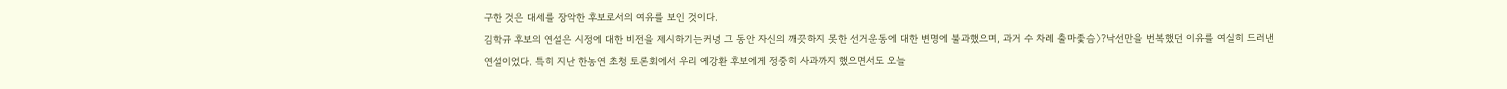구한 것은 대세를 장악한 후보로서의 여유를 보인 것이다.
김학규 후보의 연설은 시정에 대한 비전을 제시하기는커녕 그 동안 자신의 깨끗하지 못한 선거운동에 대한 변명에 불과했으며, 과거 수 차례 출마좇슴〉?낙선만을 번복했던 이유를 여실히 드러낸 연설이었다. 특히 지난 한농연 초청 토론회에서 우리 예강환 후보에게 정중히 사과까지 했으면서도 오늘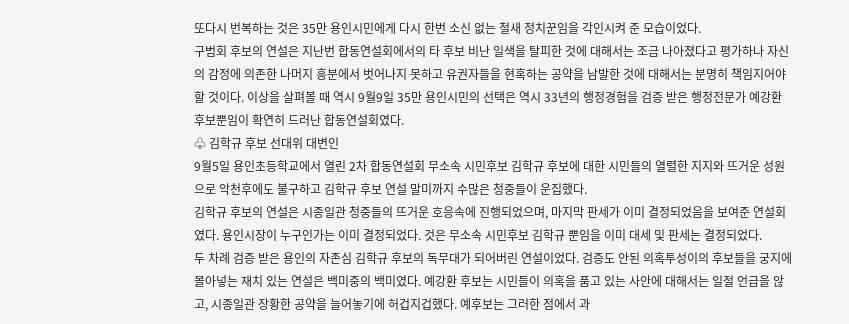또다시 번복하는 것은 35만 용인시민에게 다시 한번 소신 없는 철새 정치꾼임을 각인시켜 준 모습이었다.
구범회 후보의 연설은 지난번 합동연설회에서의 타 후보 비난 일색을 탈피한 것에 대해서는 조금 나아졌다고 평가하나 자신의 감정에 의존한 나머지 흥분에서 벗어나지 못하고 유권자들을 현혹하는 공약을 남발한 것에 대해서는 분명히 책임지어야 할 것이다. 이상을 살펴볼 때 역시 9월9일 35만 용인시민의 선택은 역시 33년의 행정경험을 검증 받은 행정전문가 예강환 후보뿐임이 확연히 드러난 합동연설회였다.
♧ 김학규 후보 선대위 대변인
9월5일 용인초등학교에서 열린 2차 합동연설회 무소속 시민후보 김학규 후보에 대한 시민들의 열렬한 지지와 뜨거운 성원으로 악천후에도 불구하고 김학규 후보 연설 말미까지 수많은 청중들이 운집했다.
김학규 후보의 연설은 시종일관 청중들의 뜨거운 호응속에 진행되었으며, 마지막 판세가 이미 결정되었음을 보여준 연설회였다. 용인시장이 누구인가는 이미 결정되었다. 것은 무소속 시민후보 김학규 뿐임을 이미 대세 및 판세는 결정되었다.
두 차례 검증 받은 용인의 자존심 김학규 후보의 독무대가 되어버린 연설이었다. 검증도 안된 의혹투성이의 후보들을 궁지에 몰아넣는 재치 있는 연설은 백미중의 백미였다. 예강환 후보는 시민들이 의혹을 품고 있는 사안에 대해서는 일절 언급을 않고, 시종일관 장황한 공약을 늘어놓기에 허겁지겁했다. 예후보는 그러한 점에서 과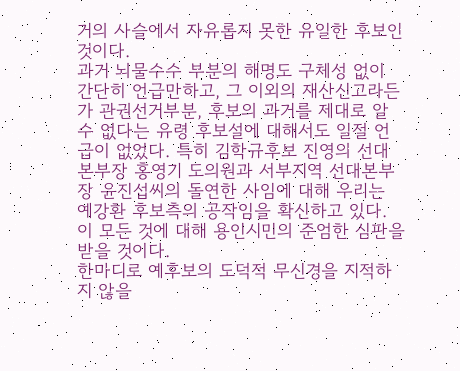거의 사슬에서 자유롭지 못한 유일한 후보인 것이다.
과거 뇌물수수 부분의 해명도 구체성 없이 간단히 언급만하고, 그 이외의 재산신고라든가 관권선거부분, 후보의 과거를 제대로 알 수 없다는 유령 후보설에 대해서도 일절 언급이 없었다. 특히 김학규후보 진영의 선대본부장 홍영기 도의원과 서부지역 선대본부장 윤진섭씨의 돌연한 사임에 대해 우리는 예강환 후보측의 공작임을 확신하고 있다. 이 모든 것에 대해 용인시민의 준엄한 심판을 받을 것이다.
한마디로 예후보의 도덕적 무신경을 지적하지 않을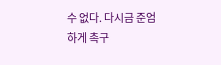수 없다. 다시금 준엄하게 촉구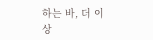하는 바, 더 이상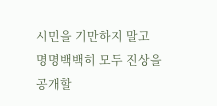시민을 기만하지 말고 명명백백히 모두 진상을 공개할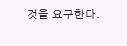것을 요구한다.